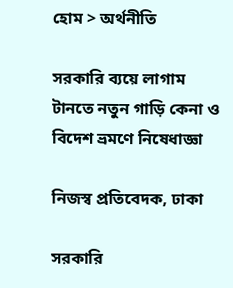হোম > অর্থনীতি

সরকারি ব্যয়ে লাগাম টানতে নতুন গাড়ি কেনা ও বিদেশ ভ্রমণে নিষেধাজ্ঞা

নিজস্ব প্রতিবেদক, ঢাকা

সরকারি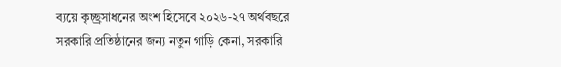ব্যয়ে কৃচ্ছ্রসাধনের অংশ হিসেবে ২০২৬-২৭ অর্থবছরে সরকারি প্রতিষ্ঠানের জন্য নতুন গাড়ি কেনা, সরকারি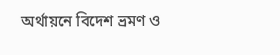অর্থায়নে বিদেশ ভ্রমণ ও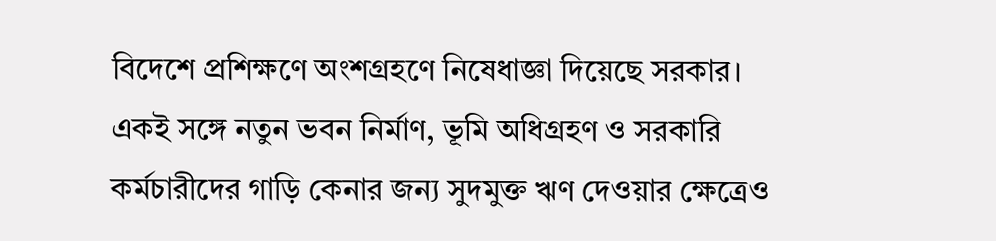বিদেশে প্রশিক্ষণে অংশগ্রহণে নিষেধাজ্ঞা দিয়েছে সরকার। একই সঙ্গে নতুন ভবন নির্মাণ, ভূমি অধিগ্রহণ ও সরকারি কর্মচারীদের গাড়ি কেনার জন্য সুদমুক্ত ঋণ দেওয়ার ক্ষেত্রেও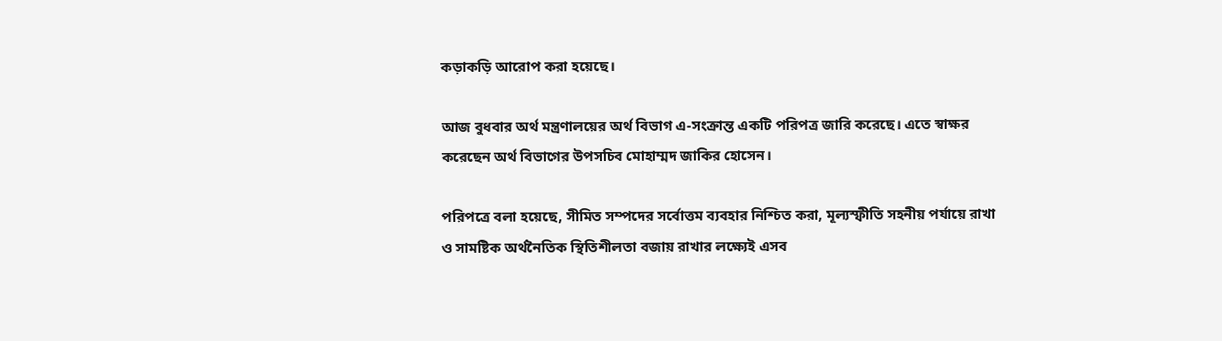কড়াকড়ি আরোপ করা হয়েছে।

আজ বুধবার অর্থ মন্ত্রণালয়ের অর্থ বিভাগ এ-সংক্রান্ত একটি পরিপত্র জারি করেছে। এতে স্বাক্ষর করেছেন অর্থ বিভাগের উপসচিব মোহাম্মদ জাকির হোসেন।

পরিপত্রে বলা হয়েছে, সীমিত সম্পদের সর্বোত্তম ব্যবহার নিশ্চিত করা, মূল্যস্ফীতি সহনীয় পর্যায়ে রাখা ও সামষ্টিক অর্থনৈতিক স্থিতিশীলতা বজায় রাখার লক্ষ্যেই এসব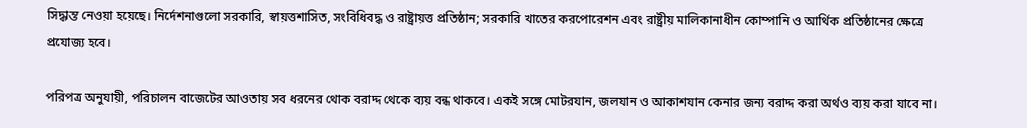সিদ্ধান্ত নেওয়া হয়েছে। নির্দেশনাগুলো সরকারি, স্বায়ত্তশাসিত, সংবিধিবদ্ধ ও রাষ্ট্রায়ত্ত প্রতিষ্ঠান; সরকারি খাতের করপোরেশন এবং রাষ্ট্রীয় মালিকানাধীন কোম্পানি ও আর্থিক প্রতিষ্ঠানের ক্ষেত্রে প্রযোজ্য হবে।

পরিপত্র অনুযায়ী, পরিচালন বাজেটের আওতায় সব ধরনের থোক বরাদ্দ থেকে ব্যয় বন্ধ থাকবে। একই সঙ্গে মোটরযান, জলযান ও আকাশযান কেনার জন্য বরাদ্দ করা অর্থও ব্যয় করা যাবে না।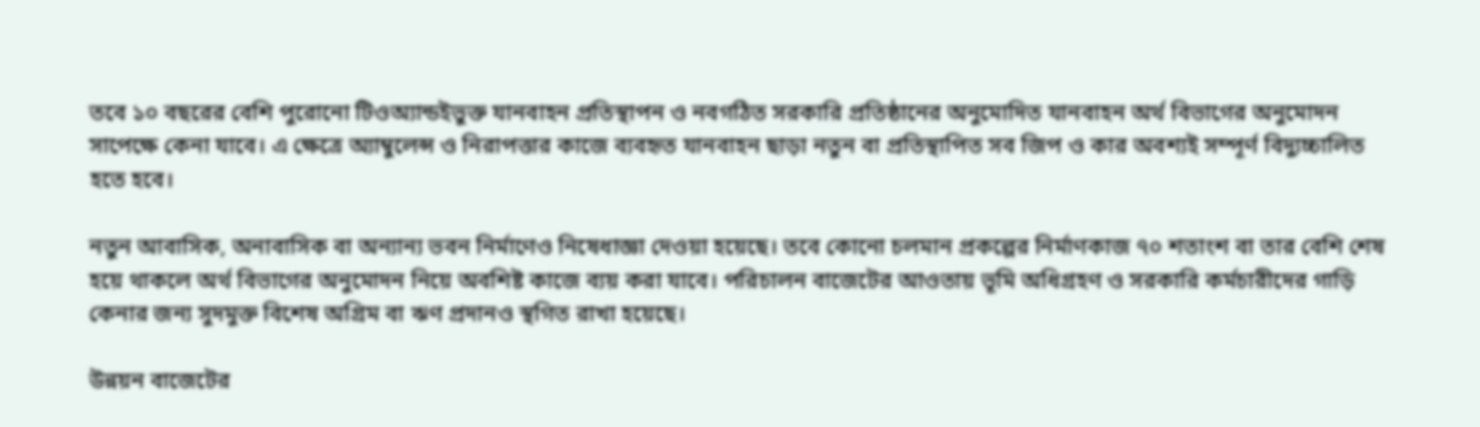তবে ১০ বছরের বেশি পুরোনো টিওঅ্যান্ডইভুক্ত যানবাহন প্রতিস্থাপন ও নবগঠিত সরকারি প্রতিষ্ঠানের অনুমোদিত যানবাহন অর্থ বিভাগের অনুমোদন সাপেক্ষে কেনা যাবে। এ ক্ষেত্রে অ্যাম্বুলেন্স ও নিরাপত্তার কাজে ব্যবহৃত যানবাহন ছাড়া নতুন বা প্রতিস্থাপিত সব জিপ ও কার অবশ্যই সম্পূর্ণ বিদ্যুচ্চালিত হতে হবে।

নতুন আবাসিক, অনাবাসিক বা অন্যান্য ভবন নির্মাণেও নিষেধাজ্ঞা দেওয়া হয়েছে। তবে কোনো চলমান প্রকল্পের নির্মাণকাজ ৭০ শতাংশ বা তার বেশি শেষ হয়ে থাকলে অর্থ বিভাগের অনুমোদন নিয়ে অবশিষ্ট কাজে ব্যয় করা যাবে। পরিচালন বাজেটের আওতায় ভূমি অধিগ্রহণ ও সরকারি কর্মচারীদের গাড়ি কেনার জন্য সুদমুক্ত বিশেষ অগ্রিম বা ঋণ প্রদানও স্থগিত রাখা হয়েছে।

উন্নয়ন বাজেটের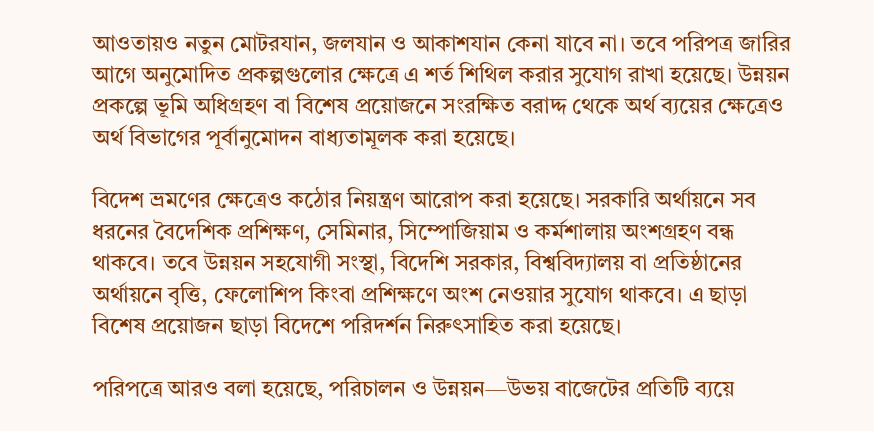আওতায়ও নতুন মোটরযান, জলযান ও আকাশযান কেনা যাবে না। তবে পরিপত্র জারির আগে অনুমোদিত প্রকল্পগুলোর ক্ষেত্রে এ শর্ত শিথিল করার সুযোগ রাখা হয়েছে। উন্নয়ন প্রকল্পে ভূমি অধিগ্রহণ বা বিশেষ প্রয়োজনে সংরক্ষিত বরাদ্দ থেকে অর্থ ব্যয়ের ক্ষেত্রেও অর্থ বিভাগের পূর্বানুমোদন বাধ্যতামূলক করা হয়েছে।

বিদেশ ভ্রমণের ক্ষেত্রেও কঠোর নিয়ন্ত্রণ আরোপ করা হয়েছে। সরকারি অর্থায়নে সব ধরনের বৈদেশিক প্রশিক্ষণ, সেমিনার, সিম্পোজিয়াম ও কর্মশালায় অংশগ্রহণ বন্ধ থাকবে। তবে উন্নয়ন সহযোগী সংস্থা, বিদেশি সরকার, বিশ্ববিদ্যালয় বা প্রতিষ্ঠানের অর্থায়নে বৃত্তি, ফেলোশিপ কিংবা প্রশিক্ষণে অংশ নেওয়ার সুযোগ থাকবে। এ ছাড়া বিশেষ প্রয়োজন ছাড়া বিদেশে পরিদর্শন নিরুৎসাহিত করা হয়েছে।

পরিপত্রে আরও বলা হয়েছে, পরিচালন ও উন্নয়ন—উভয় বাজেটের প্রতিটি ব্যয়ে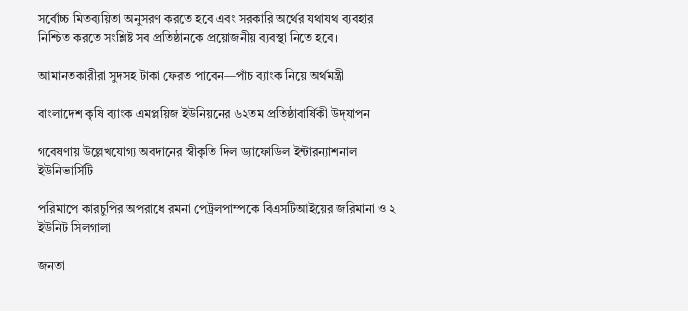সর্বোচ্চ মিতব্যয়িতা অনুসরণ করতে হবে এবং সরকারি অর্থের যথাযথ ব্যবহার নিশ্চিত করতে সংশ্লিষ্ট সব প্রতিষ্ঠানকে প্রয়োজনীয় ব্যবস্থা নিতে হবে।

আমানতকারীরা সুদসহ টাকা ফেরত পাবেন—পাঁচ ব্যাংক নিয়ে অর্থমন্ত্রী

বাংলাদেশ কৃষি ব্যাংক এমপ্লয়িজ ইউনিয়নের ৬২তম প্রতিষ্ঠাবার্ষিকী উদ্‌যাপন

গবেষণায় উল্লেখযোগ্য অবদানের স্বীকৃতি দিল ড্যাফোডিল ইন্টারন্যাশনাল ইউনিভার্সিটি

পরিমাপে কারচুপির অপরাধে রমনা পেট্রলপাম্পকে বিএসটিআইয়ের জরিমানা ও ২ ইউনিট সিলগালা

জনতা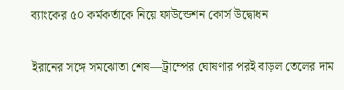ব্যাংকের ৫০ কর্মকর্তাকে নিয়ে ফাউন্ডেশন কোর্স উদ্বোধন

ইরানের সঙ্গে সমঝোতা শেষ—ট্রাম্পের ঘোষণার পরই বাড়ল তেলের দাম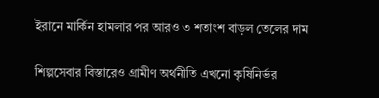ইরানে মার্কিন হামলার পর আরও ৩ শতাংশ বাড়ল তেলের দাম

শিল্পসেবার বিস্তারেও গ্রামীণ অর্থনীতি এখনো কৃষিনির্ভর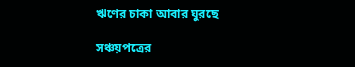ঋণের চাকা আবার ঘুরছে

সঞ্চয়পত্রের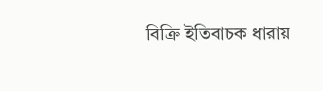বিক্রি ইতিবাচক ধারায়